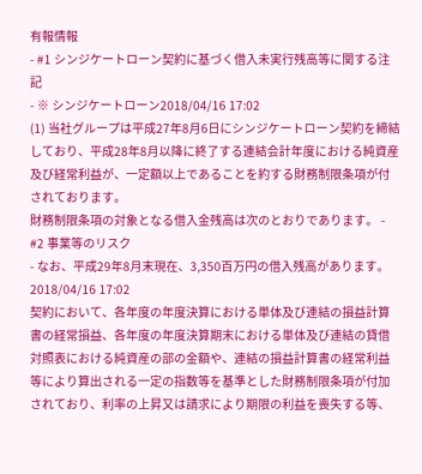有報情報
- #1 シンジケートローン契約に基づく借入未実行残高等に関する注記
- ※ シンジケートローン2018/04/16 17:02
(1) 当社グループは平成27年8月6日にシンジケートローン契約を締結しており、平成28年8月以降に終了する連結会計年度における純資産及び経常利益が、一定額以上であることを約する財務制限条項が付されております。
財務制限条項の対象となる借入金残高は次のとおりであります。 - #2 事業等のリスク
- なお、平成29年8月末現在、3,350百万円の借入残高があります。2018/04/16 17:02
契約において、各年度の年度決算における単体及び連結の損益計算書の経常損益、各年度の年度決算期末における単体及び連結の貸借対照表における純資産の部の金額や、連結の損益計算書の経常利益等により算出される一定の指数等を基準とした財務制限条項が付加されており、利率の上昇又は請求により期限の利益を喪失する等、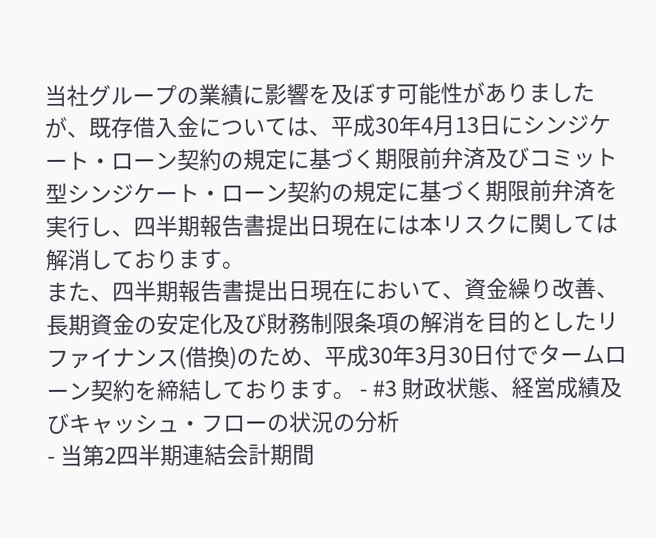当社グループの業績に影響を及ぼす可能性がありましたが、既存借入金については、平成30年4月13日にシンジケート・ローン契約の規定に基づく期限前弁済及びコミット型シンジケート・ローン契約の規定に基づく期限前弁済を実行し、四半期報告書提出日現在には本リスクに関しては解消しております。
また、四半期報告書提出日現在において、資金繰り改善、長期資金の安定化及び財務制限条項の解消を目的としたリファイナンス(借換)のため、平成30年3月30日付でタームローン契約を締結しております。 - #3 財政状態、経営成績及びキャッシュ・フローの状況の分析
- 当第2四半期連結会計期間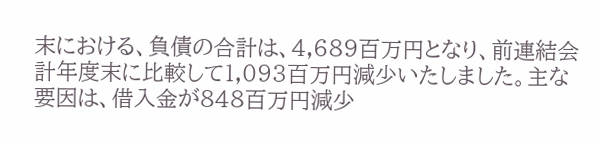末における、負債の合計は、4,689百万円となり、前連結会計年度末に比較して1,093百万円減少いたしました。主な要因は、借入金が848百万円減少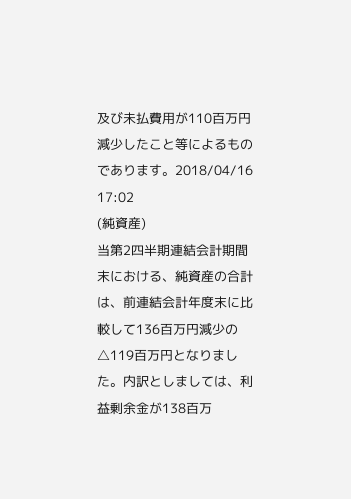及び未払費用が110百万円減少したこと等によるものであります。2018/04/16 17:02
(純資産)
当第2四半期連結会計期間末における、純資産の合計は、前連結会計年度末に比較して136百万円減少の△119百万円となりました。内訳としましては、利益剰余金が138百万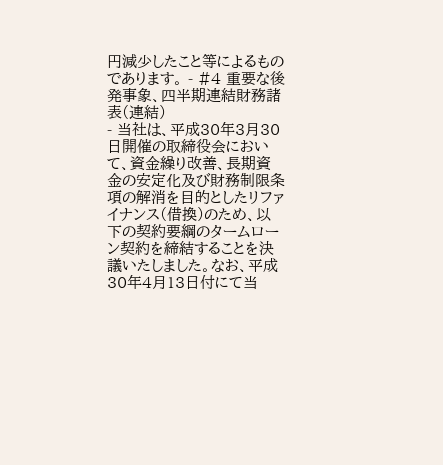円減少したこと等によるものであります。 - #4 重要な後発事象、四半期連結財務諸表(連結)
- 当社は、平成30年3月30日開催の取締役会において、資金繰り改善、長期資金の安定化及び財務制限条項の解消を目的としたリファイナンス(借換)のため、以下の契約要綱のタームローン契約を締結することを決議いたしました。なお、平成30年4月13日付にて当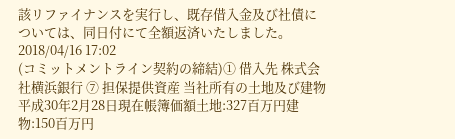該リファイナンスを実行し、既存借入金及び社債については、同日付にて全額返済いたしました。2018/04/16 17:02
(コミットメントライン契約の締結)① 借入先 株式会社横浜銀行 ⑦ 担保提供資産 当社所有の土地及び建物平成30年2月28日現在帳簿価額土地:327百万円建物:150百万円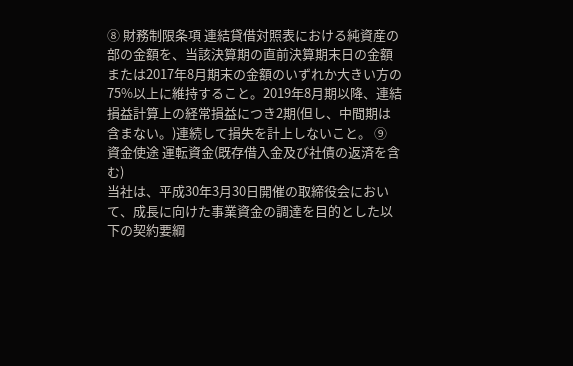⑧ 財務制限条項 連結貸借対照表における純資産の部の金額を、当該決算期の直前決算期末日の金額または2017年8月期末の金額のいずれか大きい方の75%以上に維持すること。2019年8月期以降、連結損益計算上の経常損益につき2期(但し、中間期は含まない。)連続して損失を計上しないこと。 ⑨ 資金使途 運転資金(既存借入金及び社債の返済を含む)
当社は、平成30年3月30日開催の取締役会において、成長に向けた事業資金の調達を目的とした以下の契約要綱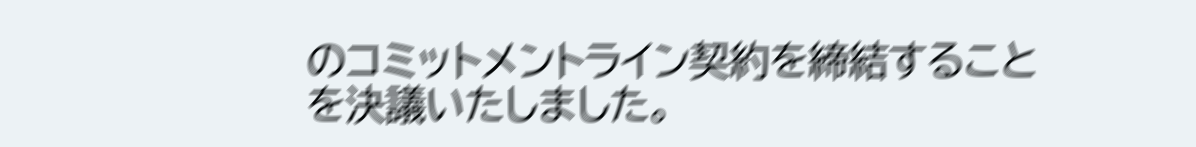のコミットメントライン契約を締結することを決議いたしました。